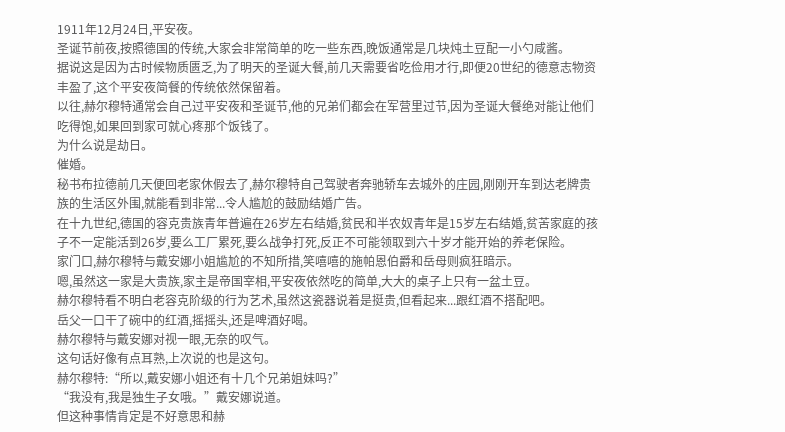1911年12月24日,平安夜。
圣诞节前夜,按照德国的传统,大家会非常简单的吃一些东西,晚饭通常是几块炖土豆配一小勺咸酱。
据说这是因为古时候物质匮乏,为了明天的圣诞大餐,前几天需要省吃俭用才行,即便20世纪的德意志物资丰盈了,这个平安夜简餐的传统依然保留着。
以往,赫尔穆特通常会自己过平安夜和圣诞节,他的兄弟们都会在军营里过节,因为圣诞大餐绝对能让他们吃得饱,如果回到家可就心疼那个饭钱了。
为什么说是劫日。
催婚。
秘书布拉德前几天便回老家休假去了,赫尔穆特自己驾驶者奔驰轿车去城外的庄园,刚刚开车到达老牌贵族的生活区外围,就能看到非常...令人尴尬的鼓励结婚广告。
在十九世纪,德国的容克贵族青年普遍在26岁左右结婚,贫民和半农奴青年是15岁左右结婚,贫苦家庭的孩子不一定能活到26岁,要么工厂累死,要么战争打死,反正不可能领取到六十岁才能开始的养老保险。
家门口,赫尔穆特与戴安娜小姐尴尬的不知所措,笑嘻嘻的施帕恩伯爵和岳母则疯狂暗示。
嗯,虽然这一家是大贵族,家主是帝国宰相,平安夜依然吃的简单,大大的桌子上只有一盆土豆。
赫尔穆特看不明白老容克阶级的行为艺术,虽然这瓷器说着是挺贵,但看起来...跟红酒不搭配吧。
岳父一口干了碗中的红酒,摇摇头,还是啤酒好喝。
赫尔穆特与戴安娜对视一眼,无奈的叹气。
这句话好像有点耳熟,上次说的也是这句。
赫尔穆特:“所以,戴安娜小姐还有十几个兄弟姐妹吗?”
“我没有,我是独生子女哦。”戴安娜说道。
但这种事情肯定是不好意思和赫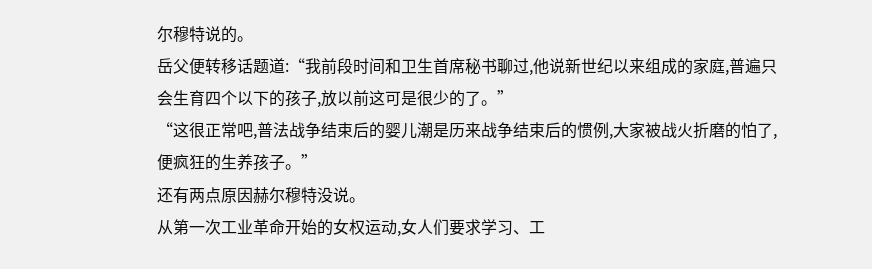尔穆特说的。
岳父便转移话题道:“我前段时间和卫生首席秘书聊过,他说新世纪以来组成的家庭,普遍只会生育四个以下的孩子,放以前这可是很少的了。”
“这很正常吧,普法战争结束后的婴儿潮是历来战争结束后的惯例,大家被战火折磨的怕了,便疯狂的生养孩子。”
还有两点原因赫尔穆特没说。
从第一次工业革命开始的女权运动,女人们要求学习、工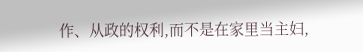作、从政的权利,而不是在家里当主妇,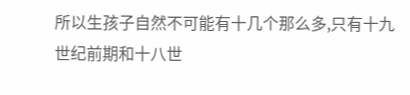所以生孩子自然不可能有十几个那么多,只有十九世纪前期和十八世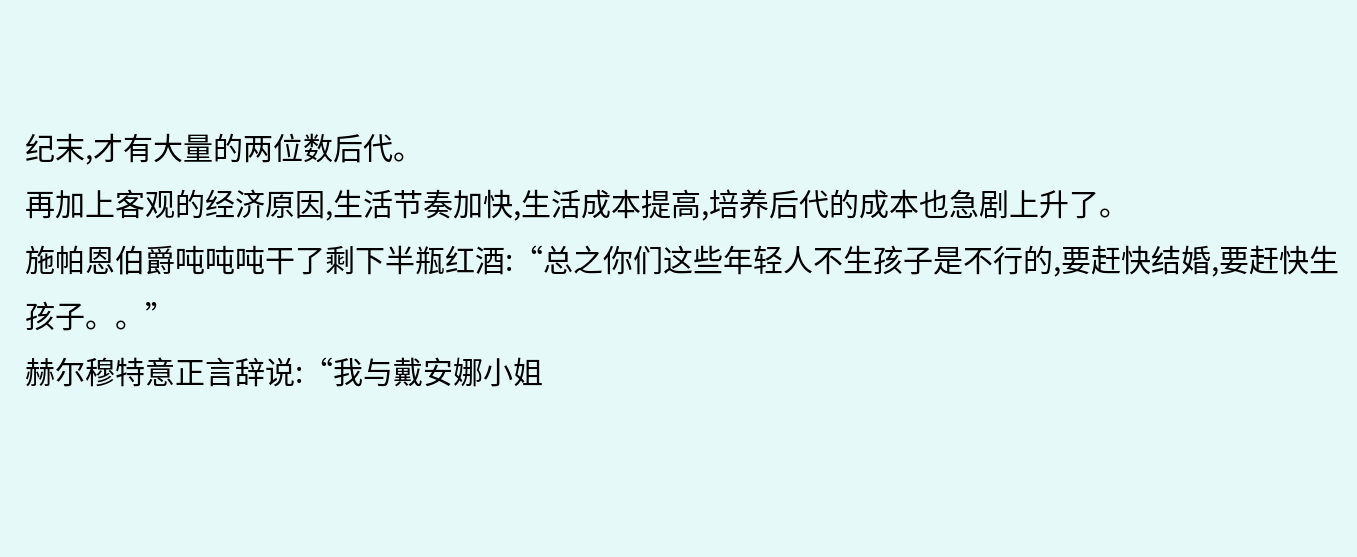纪末,才有大量的两位数后代。
再加上客观的经济原因,生活节奏加快,生活成本提高,培养后代的成本也急剧上升了。
施帕恩伯爵吨吨吨干了剩下半瓶红酒:“总之你们这些年轻人不生孩子是不行的,要赶快结婚,要赶快生孩子。。”
赫尔穆特意正言辞说:“我与戴安娜小姐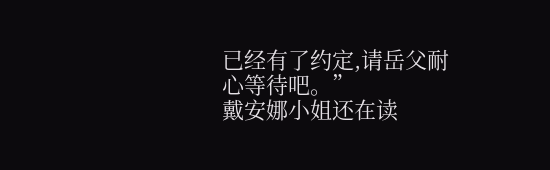已经有了约定,请岳父耐心等待吧。”
戴安娜小姐还在读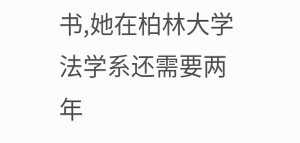书,她在柏林大学法学系还需要两年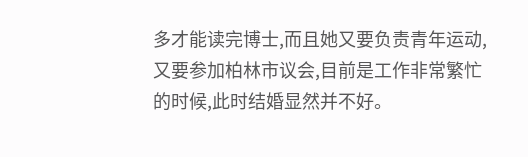多才能读完博士,而且她又要负责青年运动,又要参加柏林市议会,目前是工作非常繁忙的时候,此时结婚显然并不好。